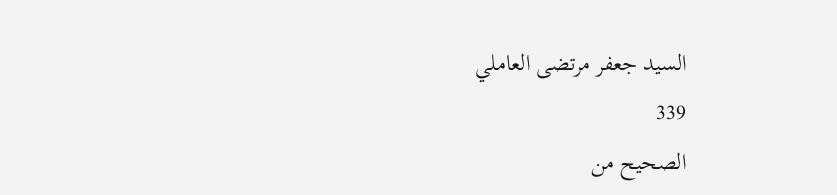السيد جعفر مرتضى العاملي
339
الصحيح من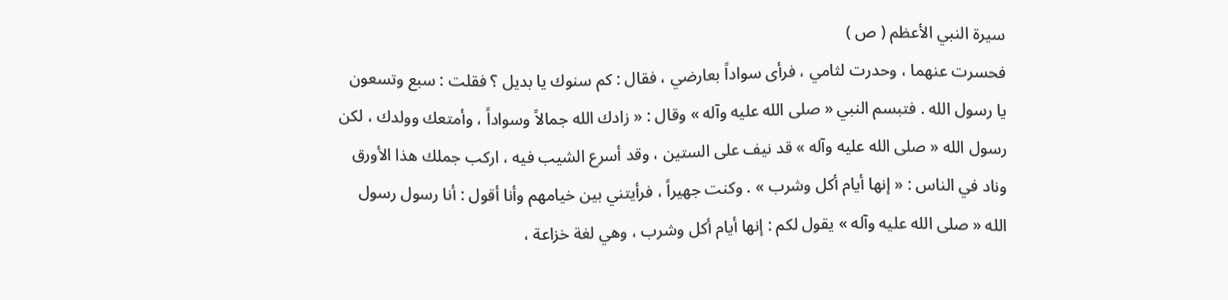سيرة النبي الأعظم ( ص )
فحسرت عنهما ، وحدرت لثامي ، فرأى سواداً بعارضي ، فقال : كم سنوك يا بديل ؟ فقلت : سبع وتسعون يا رسول الله . فتبسم النبي « صلى الله عليه وآله » وقال : « زادك الله جمالاً وسواداً ، وأمتعك وولدك ، لكن رسول الله « صلى الله عليه وآله » قد نيف على الستين ، وقد أسرع الشيب فيه ، اركب جملك هذا الأورق وناد في الناس : « إنها أيام أكل وشرب » . وكنت جهيراً ، فرأيتني بين خيامهم وأنا أقول : أنا رسول رسول الله « صلى الله عليه وآله » يقول لكم : إنها أيام أكل وشرب ، وهي لغة خزاعة ،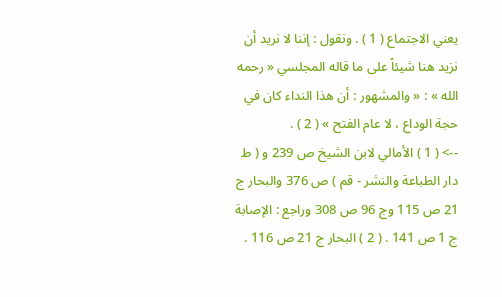يعني الاجتماع ( 1 ) . ونقول : إننا لا نريد أن نزيد هنا شيئاً على ما قاله المجلسي « رحمه الله » : « والمشهور : أن هذا النداء كان في حجة الوداع ، لا عام الفتح » ( 2 ) .
--> ( 1 ) الأمالي لابن الشيخ ص 239 و ( ط دار الطباعة والنشر - قم ) ص 376 والبحار ج 21 ص 115 وج 96 ص 308 وراجع : الإصابة ج 1 ص 141 . ( 2 ) البحار ج 21 ص 116 .